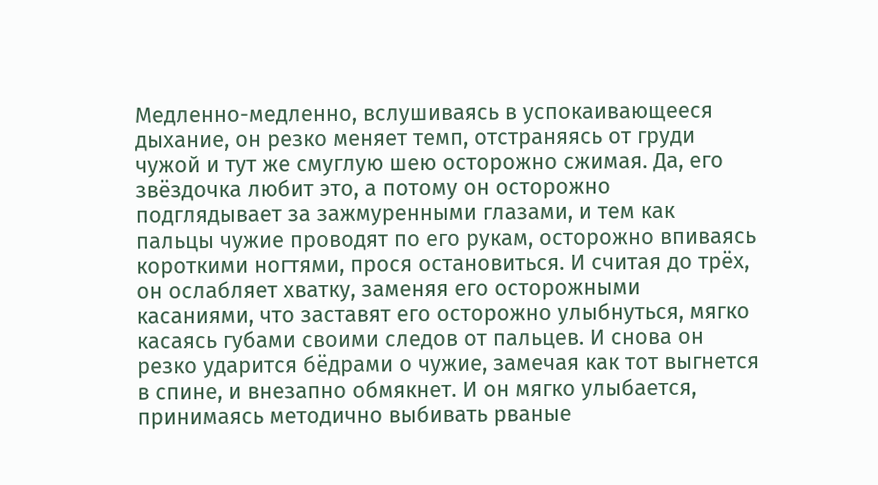Медленно-медленно, вслушиваясь в успокаивающееся дыхание, он резко меняет темп, отстраняясь от груди чужой и тут же смуглую шею осторожно сжимая. Да, его звёздочка любит это, а потому он осторожно подглядывает за зажмуренными глазами, и тем как пальцы чужие проводят по его рукам, осторожно впиваясь короткими ногтями, прося остановиться. И считая до трёх, он ослабляет хватку, заменяя его осторожными касаниями, что заставят его осторожно улыбнуться, мягко касаясь губами своими следов от пальцев. И снова он резко ударится бёдрами о чужие, замечая как тот выгнется в спине, и внезапно обмякнет. И он мягко улыбается, принимаясь методично выбивать рваные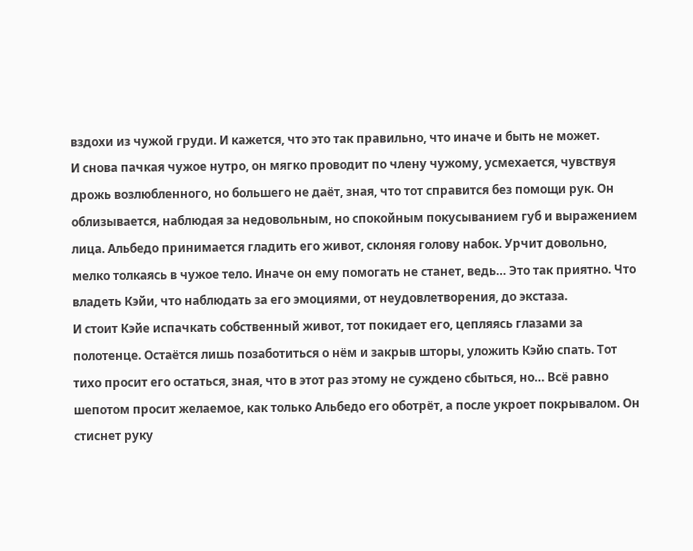вздохи из чужой груди. И кажется, что это так правильно, что иначе и быть не может.
И снова пачкая чужое нутро, он мягко проводит по члену чужому, усмехается, чувствуя дрожь возлюбленного, но большего не даёт, зная, что тот справится без помощи рук. Он облизывается, наблюдая за недовольным, но спокойным покусыванием губ и выражением лица. Альбедо принимается гладить его живот, склоняя голову набок. Урчит довольно, мелко толкаясь в чужое тело. Иначе он ему помогать не станет, ведь… Это так приятно. Что владеть Кэйи, что наблюдать за его эмоциями, от неудовлетворения, до экстаза.
И стоит Кэйе испачкать собственный живот, тот покидает его, цепляясь глазами за полотенце. Остаётся лишь позаботиться о нём и закрыв шторы, уложить Кэйю спать. Тот тихо просит его остаться, зная, что в этот раз этому не суждено сбыться, но… Всё равно шепотом просит желаемое, как только Альбедо его оботрёт, а после укроет покрывалом. Он стиснет руку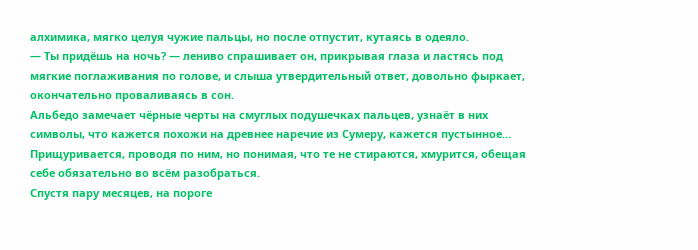алхимика, мягко целуя чужие пальцы, но после отпустит, кутаясь в одеяло.
— Ты придёшь на ночь? — лениво спрашивает он, прикрывая глаза и ластясь под мягкие поглаживания по голове, и слыша утвердительный ответ, довольно фыркает, окончательно проваливаясь в сон.
Альбедо замечает чёрные черты на смуглых подушечках пальцев, узнаёт в них символы, что кажется похожи на древнее наречие из Сумеру, кажется пустынное… Прищуривается, проводя по ним, но понимая, что те не стираются, хмурится, обещая себе обязательно во всём разобраться.
Спустя пару месяцев, на пороге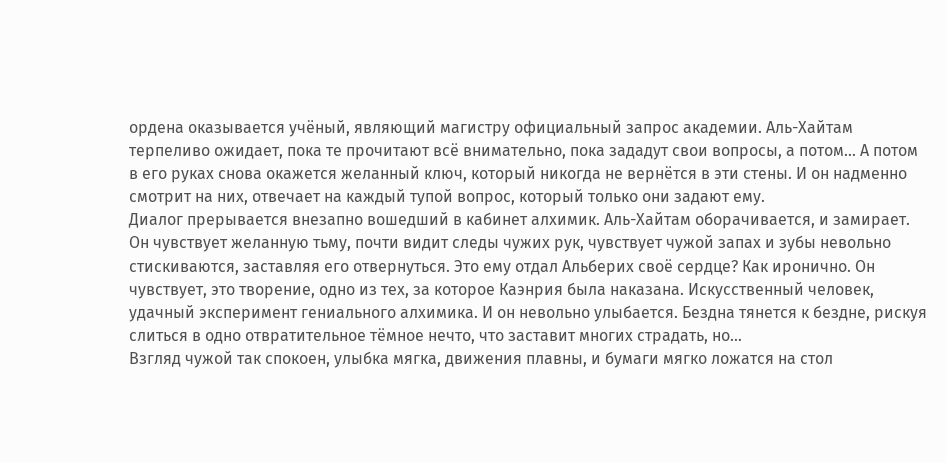ордена оказывается учёный, являющий магистру официальный запрос академии. Аль-Хайтам терпеливо ожидает, пока те прочитают всё внимательно, пока зададут свои вопросы, а потом… А потом в его руках снова окажется желанный ключ, который никогда не вернётся в эти стены. И он надменно смотрит на них, отвечает на каждый тупой вопрос, который только они задают ему.
Диалог прерывается внезапно вошедший в кабинет алхимик. Аль-Хайтам оборачивается, и замирает. Он чувствует желанную тьму, почти видит следы чужих рук, чувствует чужой запах и зубы невольно стискиваются, заставляя его отвернуться. Это ему отдал Альберих своё сердце? Как иронично. Он чувствует, это творение, одно из тех, за которое Каэнрия была наказана. Искусственный человек, удачный эксперимент гениального алхимика. И он невольно улыбается. Бездна тянется к бездне, рискуя слиться в одно отвратительное тёмное нечто, что заставит многих страдать, но…
Взгляд чужой так спокоен, улыбка мягка, движения плавны, и бумаги мягко ложатся на стол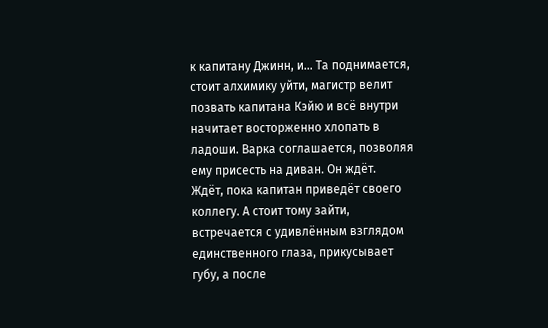к капитану Джинн, и… Та поднимается, стоит алхимику уйти, магистр велит позвать капитана Кэйю и всё внутри начитает восторженно хлопать в ладоши. Варка соглашается, позволяя ему присесть на диван. Он ждёт.
Ждёт, пока капитан приведёт своего коллегу. А стоит тому зайти, встречается с удивлённым взглядом единственного глаза, прикусывает губу, а после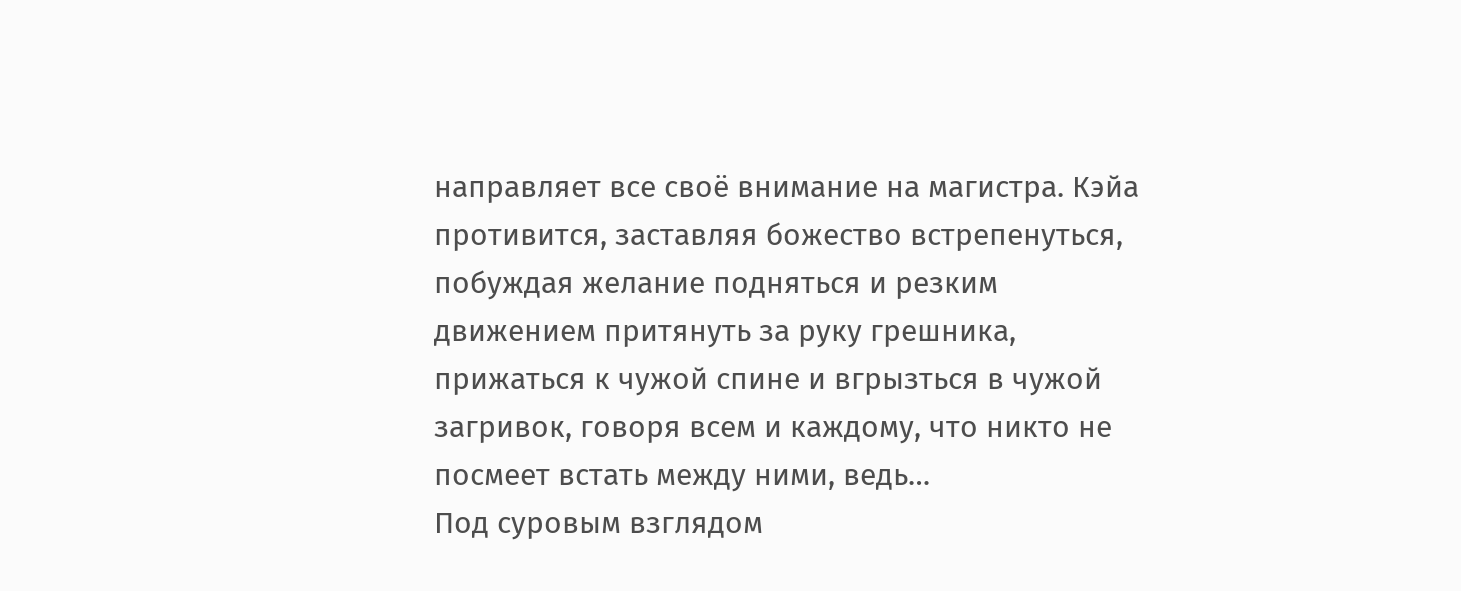направляет все своё внимание на магистра. Кэйа противится, заставляя божество встрепенуться, побуждая желание подняться и резким движением притянуть за руку грешника, прижаться к чужой спине и вгрызться в чужой загривок, говоря всем и каждому, что никто не посмеет встать между ними, ведь…
Под суровым взглядом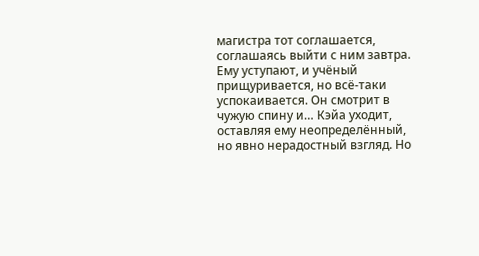магистра тот соглашается, соглашаясь выйти с ним завтра. Ему уступают, и учёный прищуривается, но всё-таки успокаивается. Он смотрит в чужую спину и… Кэйа уходит, оставляя ему неопределённый, но явно нерадостный взгляд. Но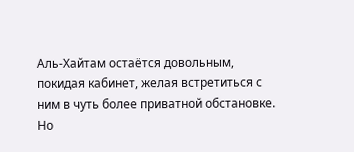Аль-Хайтам остаётся довольным, покидая кабинет, желая встретиться с ним в чуть более приватной обстановке. Но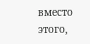вместо этого,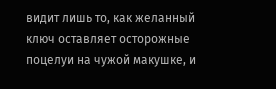видит лишь то, как желанный ключ оставляет осторожные поцелуи на чужой макушке, и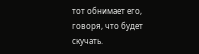тот обнимает его, говоря, что будет скучать.